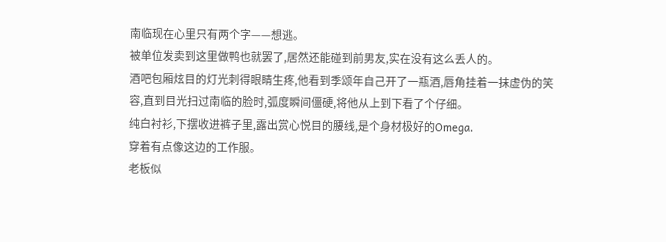南临现在心里只有两个字——想逃。
被单位发卖到这里做鸭也就罢了,居然还能碰到前男友,实在没有这么丢人的。
酒吧包厢炫目的灯光刺得眼睛生疼,他看到季颂年自己开了一瓶酒,唇角挂着一抹虚伪的笑容,直到目光扫过南临的脸时,弧度瞬间僵硬,将他从上到下看了个仔细。
纯白衬衫,下摆收进裤子里,露出赏心悦目的腰线,是个身材极好的Omega.
穿着有点像这边的工作服。
老板似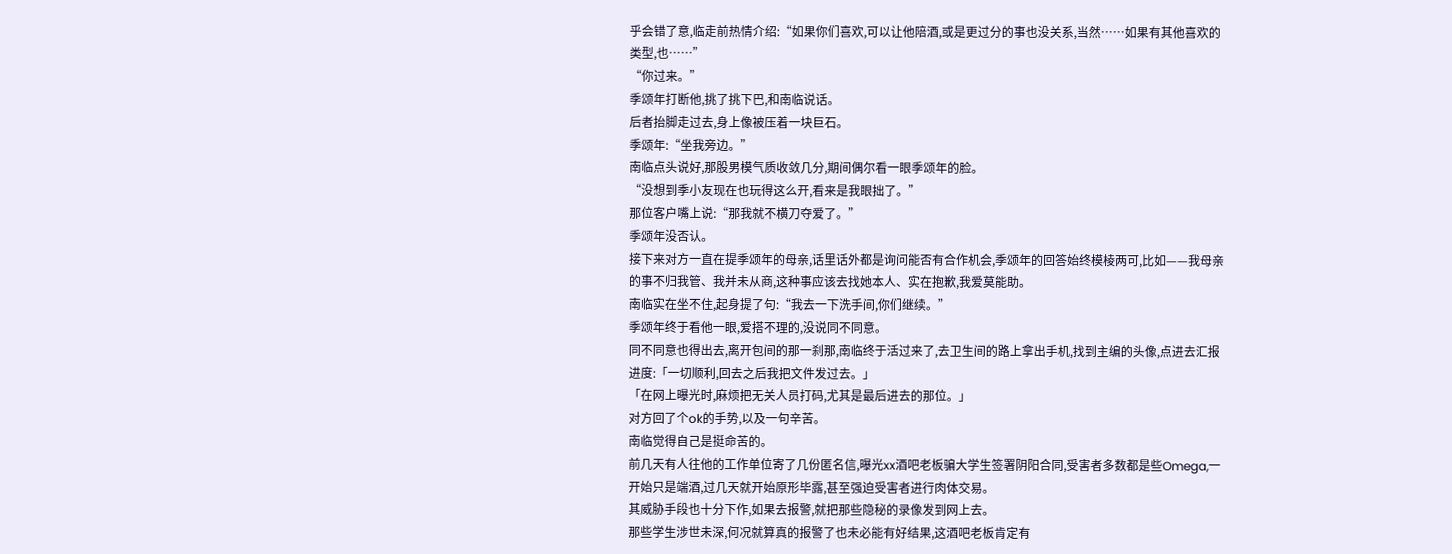乎会错了意,临走前热情介绍:“如果你们喜欢,可以让他陪酒,或是更过分的事也没关系,当然……如果有其他喜欢的类型,也……”
“你过来。”
季颂年打断他,挑了挑下巴,和南临说话。
后者抬脚走过去,身上像被压着一块巨石。
季颂年:“坐我旁边。”
南临点头说好,那股男模气质收敛几分,期间偶尔看一眼季颂年的脸。
“没想到季小友现在也玩得这么开,看来是我眼拙了。”
那位客户嘴上说:“那我就不横刀夺爱了。”
季颂年没否认。
接下来对方一直在提季颂年的母亲,话里话外都是询问能否有合作机会,季颂年的回答始终模棱两可,比如——我母亲的事不归我管、我并未从商,这种事应该去找她本人、实在抱歉,我爱莫能助。
南临实在坐不住,起身提了句:“我去一下洗手间,你们继续。”
季颂年终于看他一眼,爱搭不理的,没说同不同意。
同不同意也得出去,离开包间的那一刹那,南临终于活过来了,去卫生间的路上拿出手机,找到主编的头像,点进去汇报进度:「一切顺利,回去之后我把文件发过去。」
「在网上曝光时,麻烦把无关人员打码,尤其是最后进去的那位。」
对方回了个ok的手势,以及一句辛苦。
南临觉得自己是挺命苦的。
前几天有人往他的工作单位寄了几份匿名信,曝光xx酒吧老板骗大学生签署阴阳合同,受害者多数都是些Omega,一开始只是端酒,过几天就开始原形毕露,甚至强迫受害者进行肉体交易。
其威胁手段也十分下作,如果去报警,就把那些隐秘的录像发到网上去。
那些学生涉世未深,何况就算真的报警了也未必能有好结果,这酒吧老板肯定有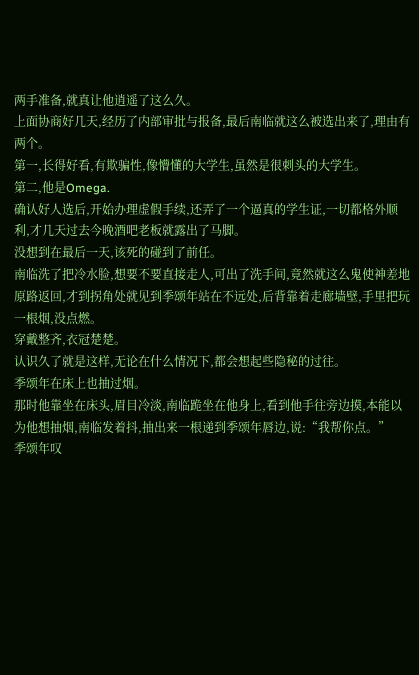两手准备,就真让他逍遥了这么久。
上面协商好几天,经历了内部审批与报备,最后南临就这么被选出来了,理由有两个。
第一,长得好看,有欺骗性,像懵懂的大学生,虽然是很刺头的大学生。
第二,他是Omega.
确认好人选后,开始办理虚假手续,还弄了一个逼真的学生证,一切都格外顺利,才几天过去今晚酒吧老板就露出了马脚。
没想到在最后一天,该死的碰到了前任。
南临洗了把冷水脸,想要不要直接走人,可出了洗手间,竟然就这么鬼使神差地原路返回,才到拐角处就见到季颂年站在不远处,后背靠着走廊墙壁,手里把玩一根烟,没点燃。
穿戴整齐,衣冠楚楚。
认识久了就是这样,无论在什么情况下,都会想起些隐秘的过往。
季颂年在床上也抽过烟。
那时他靠坐在床头,眉目冷淡,南临跪坐在他身上,看到他手往旁边摸,本能以为他想抽烟,南临发着抖,抽出来一根递到季颂年唇边,说:“我帮你点。”
季颂年叹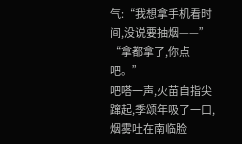气:“我想拿手机看时间,没说要抽烟——”
“拿都拿了,你点吧。”
吧嗒一声,火苗自指尖蹿起,季颂年吸了一口,烟雾吐在南临脸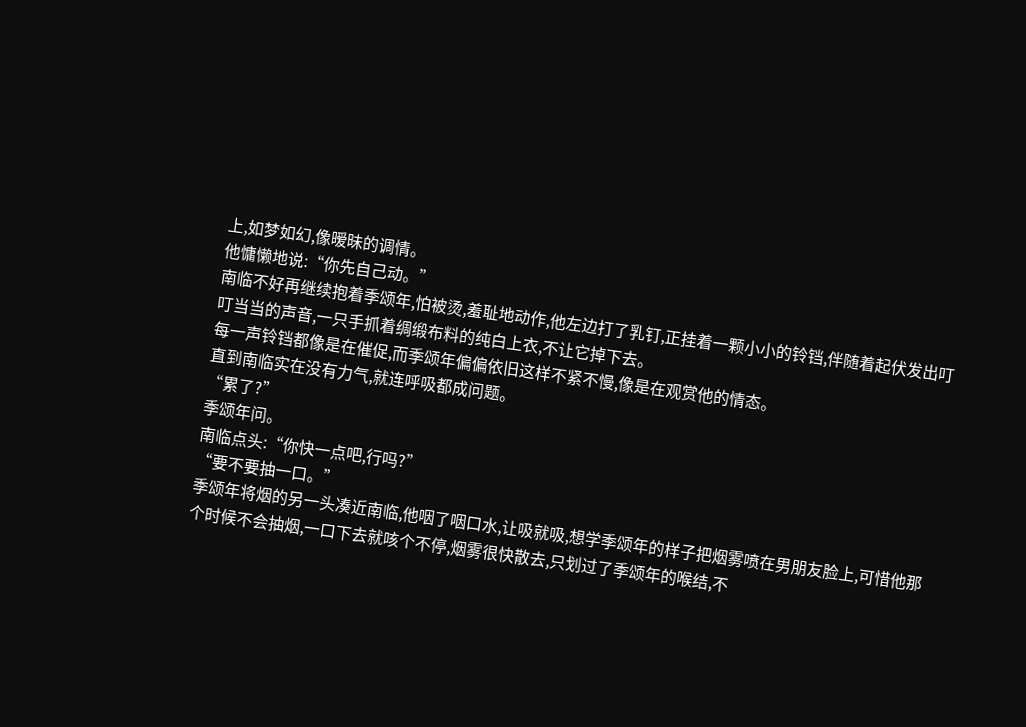上,如梦如幻,像暧昧的调情。
他慵懒地说:“你先自己动。”
南临不好再继续抱着季颂年,怕被烫,羞耻地动作,他左边打了乳钉,正挂着一颗小小的铃铛,伴随着起伏发出叮叮当当的声音,一只手抓着绸缎布料的纯白上衣,不让它掉下去。
每一声铃铛都像是在催促,而季颂年偏偏依旧这样不紧不慢,像是在观赏他的情态。
直到南临实在没有力气,就连呼吸都成问题。
“累了?”
季颂年问。
南临点头:“你快一点吧,行吗?”
“要不要抽一口。”
季颂年将烟的另一头凑近南临,他咽了咽口水,让吸就吸,想学季颂年的样子把烟雾喷在男朋友脸上,可惜他那个时候不会抽烟,一口下去就咳个不停,烟雾很快散去,只划过了季颂年的喉结,不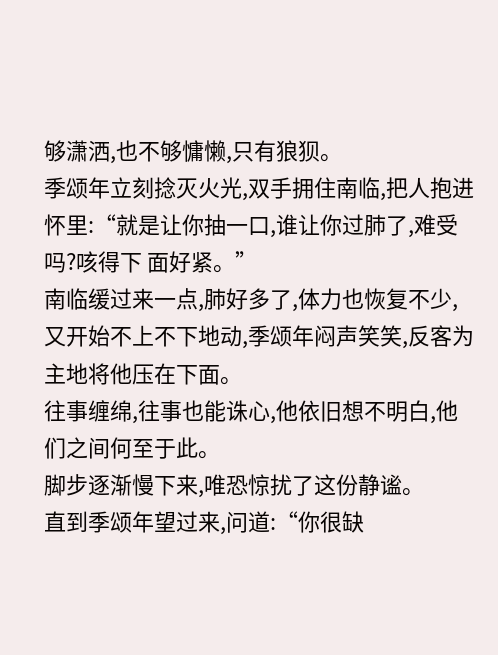够潇洒,也不够慵懒,只有狼狈。
季颂年立刻捻灭火光,双手拥住南临,把人抱进怀里:“就是让你抽一口,谁让你过肺了,难受吗?咳得下 面好紧。”
南临缓过来一点,肺好多了,体力也恢复不少,又开始不上不下地动,季颂年闷声笑笑,反客为主地将他压在下面。
往事缠绵,往事也能诛心,他依旧想不明白,他们之间何至于此。
脚步逐渐慢下来,唯恐惊扰了这份静谧。
直到季颂年望过来,问道:“你很缺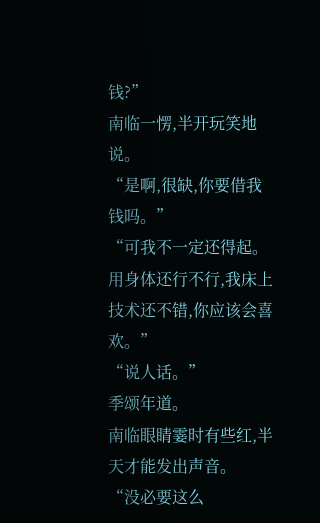钱?”
南临一愣,半开玩笑地说。
“是啊,很缺,你要借我钱吗。”
“可我不一定还得起。用身体还行不行,我床上技术还不错,你应该会喜欢。”
“说人话。”
季颂年道。
南临眼睛霎时有些红,半天才能发出声音。
“没必要这么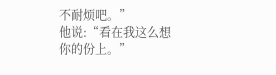不耐烦吧。”
他说:“看在我这么想你的份上。”